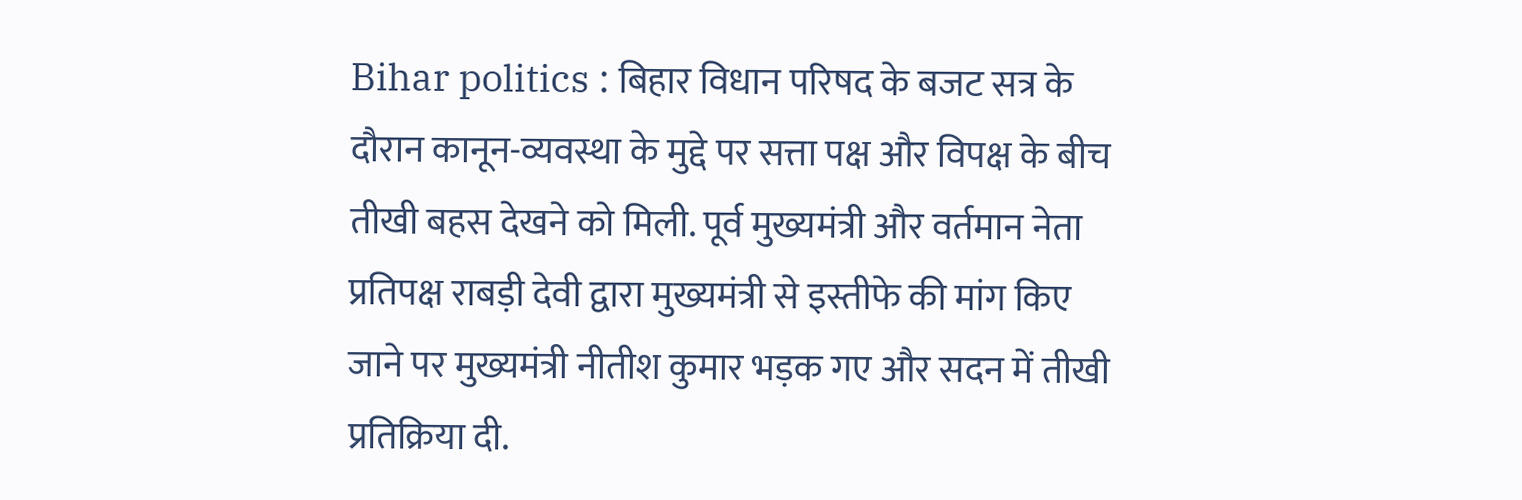Bihar politics : बिहार विधान परिषद के बजट सत्र के दौरान कानून-व्यवस्था के मुद्दे पर सत्ता पक्ष और विपक्ष के बीच तीखी बहस देखने को मिली. पूर्व मुख्यमंत्री और वर्तमान नेता प्रतिपक्ष राबड़ी देवी द्वारा मुख्यमंत्री से इस्तीफे की मांग किए जाने पर मुख्यमंत्री नीतीश कुमार भड़क गए और सदन में तीखी प्रतिक्रिया दी.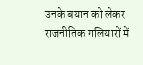उनके बयान को लेकर राजनीतिक गलियारों में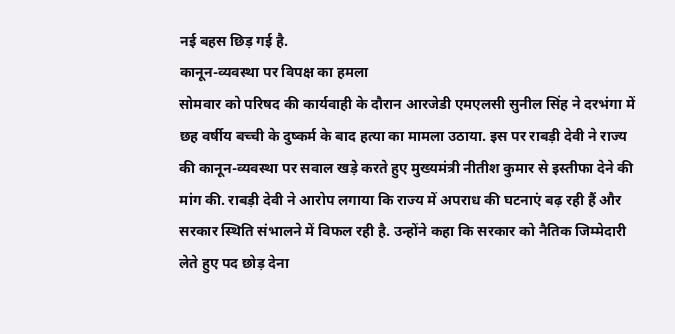नई बहस छिड़ गई है.
कानून-व्यवस्था पर विपक्ष का हमला
सोमवार को परिषद की कार्यवाही के दौरान आरजेडी एमएलसी सुनील सिंह ने दरभंगा में छह वर्षीय बच्ची के दुष्कर्म के बाद हत्या का मामला उठाया. इस पर राबड़ी देवी ने राज्य की कानून-व्यवस्था पर सवाल खड़े करते हुए मुख्यमंत्री नीतीश कुमार से इस्तीफा देने की मांग की. राबड़ी देवी ने आरोप लगाया कि राज्य में अपराध की घटनाएं बढ़ रही हैं और सरकार स्थिति संभालने में विफल रही है. उन्होंने कहा कि सरकार को नैतिक जिम्मेदारी लेते हुए पद छोड़ देना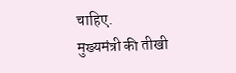चाहिए.
मुख्यमंत्री की तीखी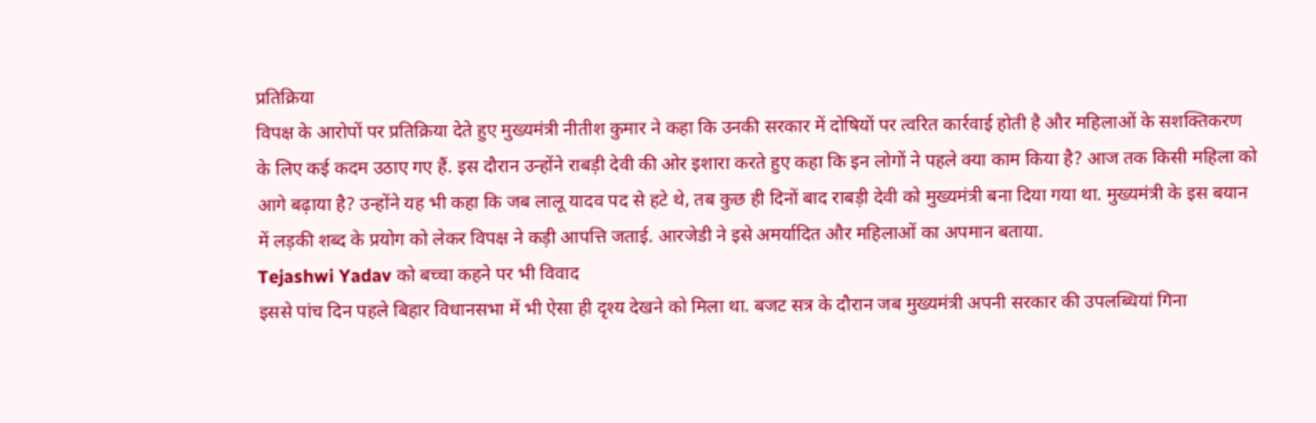प्रतिक्रिया
विपक्ष के आरोपों पर प्रतिक्रिया देते हुए मुख्यमंत्री नीतीश कुमार ने कहा कि उनकी सरकार में दोषियों पर त्वरित कार्रवाई होती है और महिलाओं के सशक्तिकरण के लिए कई कदम उठाए गए हैं. इस दौरान उन्होंने राबड़ी देवी की ओर इशारा करते हुए कहा कि इन लोगों ने पहले क्या काम किया है? आज तक किसी महिला को आगे बढ़ाया है? उन्होंने यह भी कहा कि जब लालू यादव पद से हटे थे, तब कुछ ही दिनों बाद राबड़ी देवी को मुख्यमंत्री बना दिया गया था. मुख्यमंत्री के इस बयान में लड़की शब्द के प्रयोग को लेकर विपक्ष ने कड़ी आपत्ति जताई. आरजेडी ने इसे अमर्यादित और महिलाओं का अपमान बताया.
Tejashwi Yadav को बच्चा कहने पर भी विवाद
इससे पांच दिन पहले बिहार विधानसभा में भी ऐसा ही दृश्य देखने को मिला था. बजट सत्र के दौरान जब मुख्यमंत्री अपनी सरकार की उपलब्धियां गिना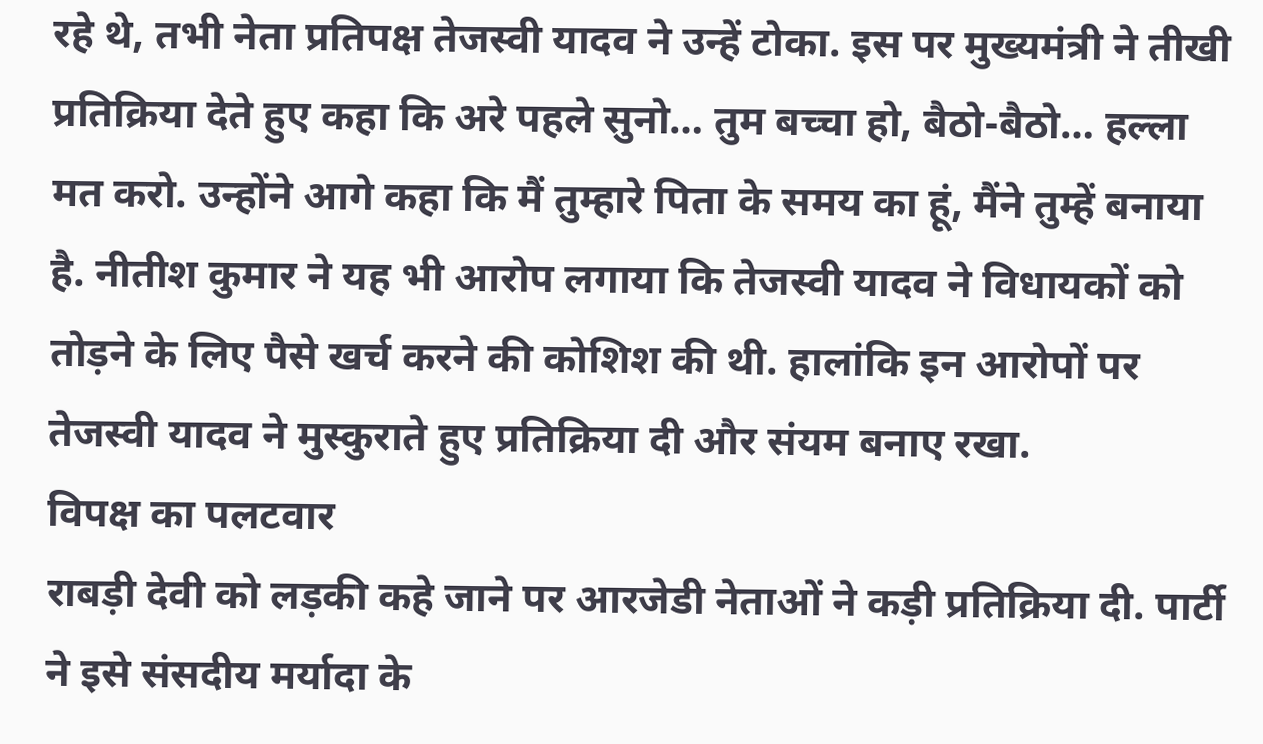रहे थे, तभी नेता प्रतिपक्ष तेजस्वी यादव ने उन्हें टोका. इस पर मुख्यमंत्री ने तीखी प्रतिक्रिया देते हुए कहा कि अरे पहले सुनो… तुम बच्चा हो, बैठो-बैठो… हल्ला मत करो. उन्होंने आगे कहा कि मैं तुम्हारे पिता के समय का हूं, मैंने तुम्हें बनाया है. नीतीश कुमार ने यह भी आरोप लगाया कि तेजस्वी यादव ने विधायकों को तोड़ने के लिए पैसे खर्च करने की कोशिश की थी. हालांकि इन आरोपों पर तेजस्वी यादव ने मुस्कुराते हुए प्रतिक्रिया दी और संयम बनाए रखा.
विपक्ष का पलटवार
राबड़ी देवी को लड़की कहे जाने पर आरजेडी नेताओं ने कड़ी प्रतिक्रिया दी. पार्टी ने इसे संसदीय मर्यादा के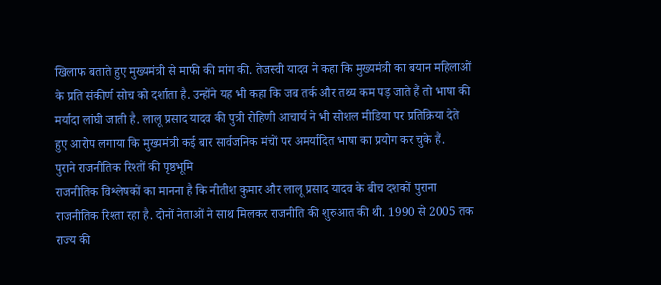खिलाफ बताते हुए मुख्यमंत्री से माफी की मांग की. तेजस्वी यादव ने कहा कि मुख्यमंत्री का बयान महिलाओं के प्रति संकीर्ण सोच को दर्शाता है. उन्होंने यह भी कहा कि जब तर्क और तथ्य कम पड़ जाते हैं तो भाषा की मर्यादा लांघी जाती है. लालू प्रसाद यादव की पुत्री रोहिणी आचार्य ने भी सोशल मीडिया पर प्रतिक्रिया देते हुए आरोप लगाया कि मुख्यमंत्री कई बार सार्वजनिक मंचों पर अमर्यादित भाषा का प्रयोग कर चुके हैं.
पुराने राजनीतिक रिश्तों की पृष्ठभूमि
राजनीतिक विश्लेषकों का मानना है कि नीतीश कुमार और लालू प्रसाद यादव के बीच दशकों पुराना राजनीतिक रिश्ता रहा है. दोनों नेताओं ने साथ मिलकर राजनीति की शुरुआत की थी. 1990 से 2005 तक राज्य की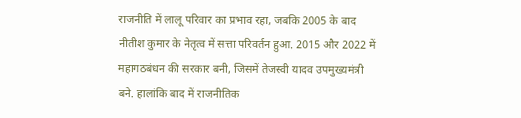राजनीति में लालू परिवार का प्रभाव रहा, जबकि 2005 के बाद नीतीश कुमार के नेतृत्व में सत्ता परिवर्तन हुआ. 2015 और 2022 में महागठबंधन की सरकार बनी, जिसमें तेजस्वी यादव उपमुख्यमंत्री बने. हालांकि बाद में राजनीतिक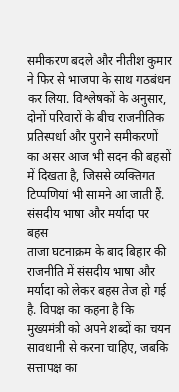समीकरण बदले और नीतीश कुमार ने फिर से भाजपा के साथ गठबंधन कर लिया. विश्लेषकों के अनुसार, दोनों परिवारों के बीच राजनीतिक प्रतिस्पर्धा और पुराने समीकरणों का असर आज भी सदन की बहसों में दिखता है, जिससे व्यक्तिगत टिप्पणियां भी सामने आ जाती हैं.
संसदीय भाषा और मर्यादा पर बहस
ताजा घटनाक्रम के बाद बिहार की राजनीति में संसदीय भाषा और मर्यादा को लेकर बहस तेज हो गई है. विपक्ष का कहना है कि मुख्यमंत्री को अपने शब्दों का चयन सावधानी से करना चाहिए, जबकि सत्तापक्ष का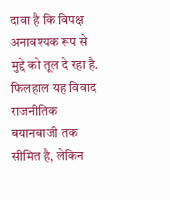दावा है कि विपक्ष अनावश्यक रूप से मुद्दे को तूल दे रहा है. फिलहाल यह विवाद राजनीतिक बयानबाजी तक सीमित है, लेकिन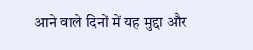आने वाले दिनों में यह मुद्दा और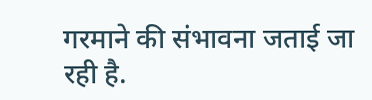गरमाने की संभावना जताई जा रही है.